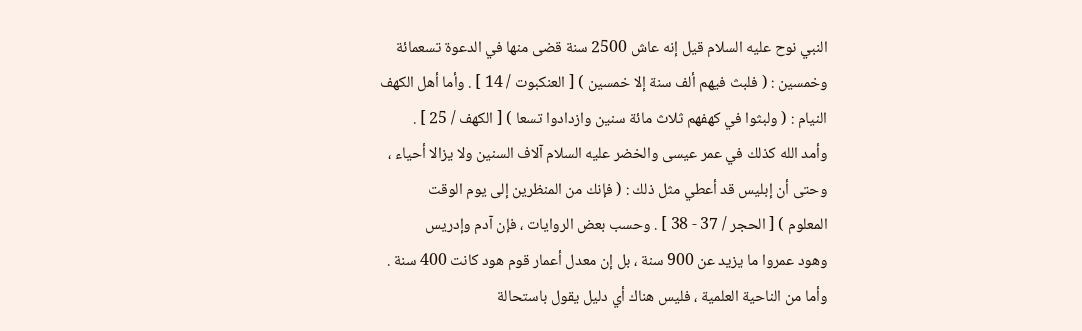النبي نوح عليه السلام قيل إنه عاش 2500 سنة قضى منها في الدعوة تسعمائة
وخمسين : ( فلبث فيهم ألف سنة إلا خمسين ) [ العنكبوت / 14 ] . وأما أهل الكهف
النيام : ( ولبثوا في كهفهم ثلاث مائة سنين وازدادوا تسعا ) [ الكهف / 25 ] .
وأمد الله كذلك في عمر عيسى والخضر عليه السلام آلاف السنين ولا يزالا أحياء ،
وحتى أن إبليس قد أعطي مثل ذلك : ( فإنك من المنظرين إلى يوم الوقت
المعلوم ) [ الحجر / 37 - 38 ] . وحسب بعض الروايات ، فإن آدم وإدريس
وهود عمروا ما يزيد عن 900 سنة ، بل إن معدل أعمار قوم هود كانت 400 سنة .
وأما من الناحية العلمية ، فليس هناك أي دليل يقول باستحالة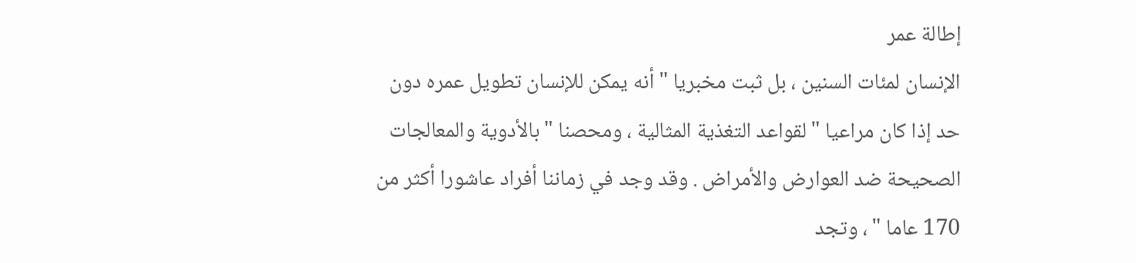إطالة عمر
الإنسان لمئات السنين ، بل ثبت مخبريا " أنه يمكن للإنسان تطويل عمره دون
حد إذا كان مراعيا " لقواعد التغذية المثالية ، ومحصنا " بالأدوية والمعالجات
الصحيحة ضد العوارض والأمراض . وقد وجد في زماننا أفراد عاشورا أكثر من
170 عاما " ، وتجد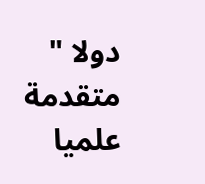دولا " متقدمة علميا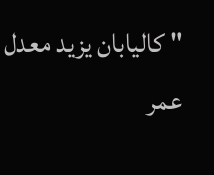" كاليابان يزيد معدل عمر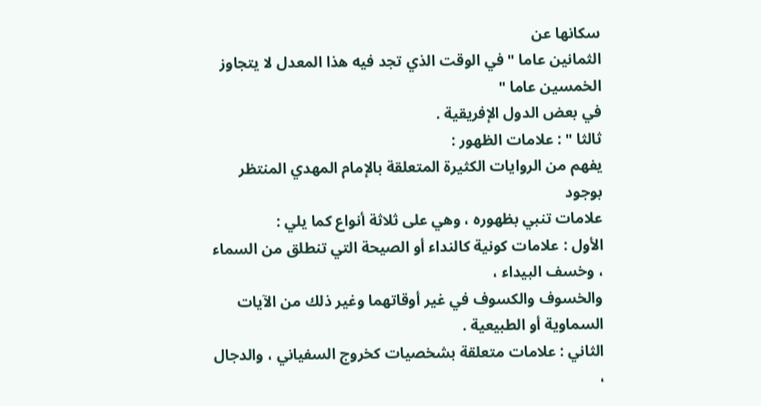سكانها عن
الثمانين عاما " في الوقت الذي تجد فيه هذا المعدل لا يتجاوز الخمسين عاما "
في بعض الدول الإفريقية .
ثالثا " : علامات الظهور :
يفهم من الروايات الكثيرة المتعلقة بالإمام المهدي المنتظر بوجود
علامات تنبي بظهوره ، وهي على ثلاثة أنواع كما يلي :
الأول : علامات كونية كالنداء أو الصيحة التي تنطلق من السماء ، وخسف البيداء ،
والخسوف والكسوف في غير أوقاتهما وغير ذلك من الآيات
السماوية أو الطبيعية .
الثاني : علامات متعلقة بشخصيات كخروج السفياني ، والدجال ،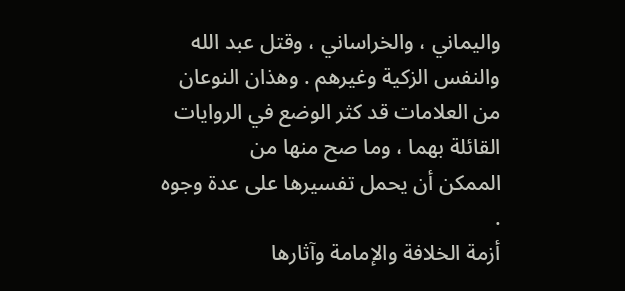واليماني ، والخراساني ، وقتل عبد الله والنفس الزكية وغيرهم . وهذان النوعان
من العلامات قد كثر الوضع في الروايات القائلة بهما ، وما صح منها من
الممكن أن يحمل تفسيرها على عدة وجوه .
أزمة الخلافة والإمامة وآثارها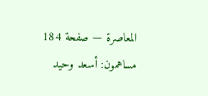المعاصرة — صفحة 184
مساهمون: أسعد وحيد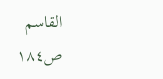القاسم
ص١٨٤